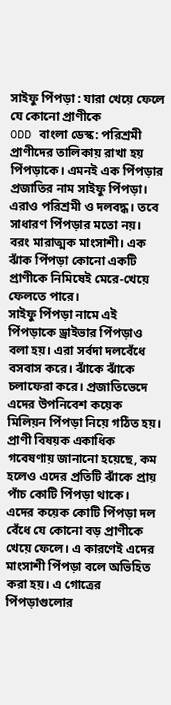সাইফু পিঁপড়া : যারা খেয়ে ফেলে যে কোনো প্রাণীকে
ODD বাংলা ডেস্ক: পরিশ্রমী প্রাণীদের তালিকায় রাখা হয় পিঁপড়াকে। এমনই এক পিঁপড়ার প্রজাতির নাম সাইফু পিঁপড়া। এরাও পরিশ্রমী ও দলবদ্ধ। তবে সাধারণ পিঁপড়ার মতো নয়। বরং মারাত্মক মাংসাশী। এক ঝাঁক পিঁপড়া কোনো একটি প্রাণীকে নিমিষেই মেরে-খেয়ে ফেলতে পারে।
সাইফু পিঁপড়া নামে এই পিঁপড়াকে ড্রাইভার পিঁপড়াও বলা হয়। এরা সর্বদা দলবেঁধে বসবাস করে। ঝাঁকে ঝাঁকে চলাফেরা করে। প্রজাতিভেদে এদের উপনিবেশ কয়েক মিলিয়ন পিঁপড়া নিয়ে গঠিত হয়। প্রাণী বিষয়ক একাধিক গবেষণায় জানানো হয়েছে, কম হলেও এদের প্রতিটি ঝাঁকে প্রায় পাঁচ কোটি পিঁপড়া থাকে।
এদের কয়েক কোটি পিঁপড়া দল বেঁধে যে কোনো বড় প্রাণীকে খেয়ে ফেলে। এ কারণেই এদের মাংসাশী পিঁপড়া বলে অভিহিত করা হয়। এ গোত্রের পিঁপড়াগুলোর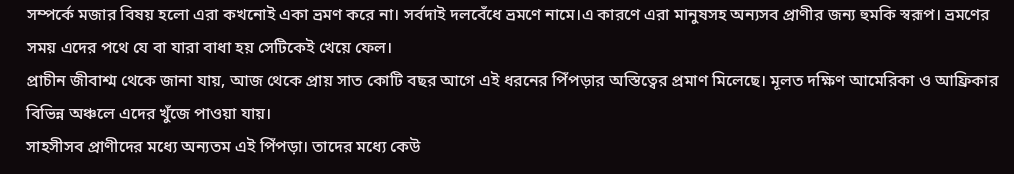সম্পর্কে মজার বিষয় হলো এরা কখনোই একা ভ্রমণ করে না। সর্বদাই দলবেঁধে ভ্রমণে নামে।এ কারণে এরা মানুষসহ অন্যসব প্রাণীর জন্য হুমকি স্বরূপ। ভ্রমণের সময় এদের পথে যে বা যারা বাধা হয় সেটিকেই খেয়ে ফেল।
প্রাচীন জীবাশ্ম থেকে জানা যায়, আজ থেকে প্রায় সাত কোটি বছর আগে এই ধরনের পিঁপড়ার অস্তিত্বের প্রমাণ মিলেছে। মূলত দক্ষিণ আমেরিকা ও আফ্রিকার বিভিন্ন অঞ্চলে এদের খুঁজে পাওয়া যায়।
সাহসীসব প্রাণীদের মধ্যে অন্যতম এই পিঁপড়া। তাদের মধ্যে কেউ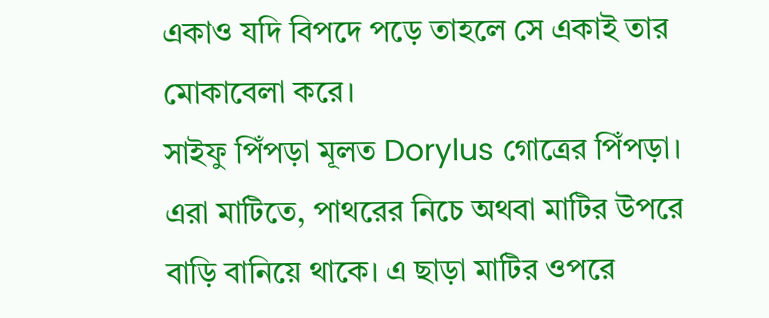একাও যদি বিপদে পড়ে তাহলে সে একাই তার মোকাবেলা করে।
সাইফু পিঁপড়া মূলত Dorylus গোত্রের পিঁপড়া। এরা মাটিতে, পাথরের নিচে অথবা মাটির উপরে বাড়ি বানিয়ে থাকে। এ ছাড়া মাটির ওপরে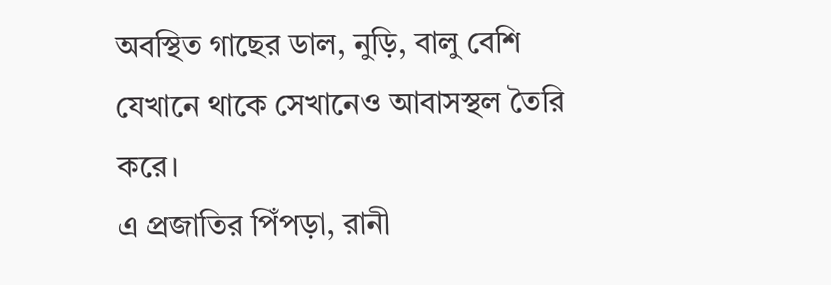অবস্থিত গাছের ডাল, নুড়ি, বালু বেশি যেখানে থাকে সেখানেও আবাসস্থল তৈরি করে।
এ প্রজাতির পিঁপড়া, রানী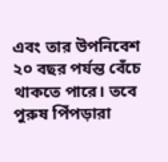এবং তার উপনিবেশ ২০ বছর পর্যন্ত বেঁচে থাকতে পারে। তবে পুরুষ পিঁপড়ারা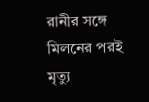রানীর সঙ্গে মিলনের পরই মৃত্যু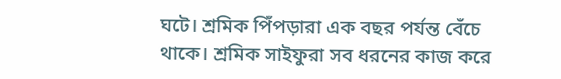ঘটে। শ্রমিক পিঁপড়ারা এক বছর পর্যন্ত বেঁচে থাকে। শ্রমিক সাইফুরা সব ধরনের কাজ করে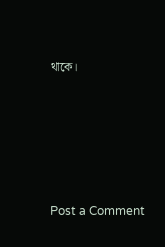থাকে।





Post a Comment